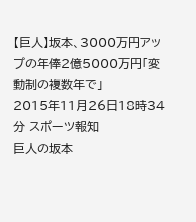【巨人】坂本、3000万円アップの年俸2億5000万円「変動制の複数年で」
2015年11月26日18時34分 スポーツ報知
巨人の坂本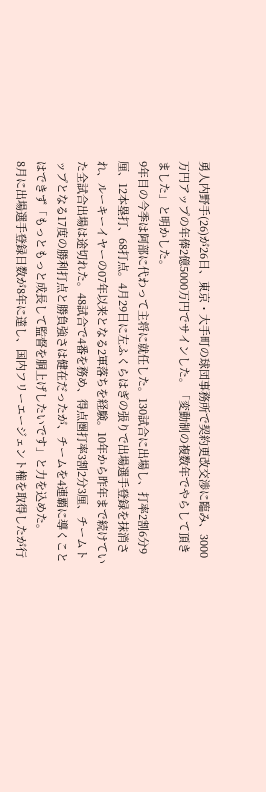勇人内野手(26)が26日、東京・大手町の球団事務所で契約更改交渉に臨み、3000万円アップの年俸2億5000万円でサインした。「変動制の複数年でやらして頂きました」と明かした。
9年目の今季は阿部に代わって主将に就任した。130試合に出場し、打率2割6分9厘、12本塁打、68打点。4月29日に左ふくらはぎの張りで出場選手登録を抹消され、ルーキーイヤーの07年以来となる2軍落ちを経験。10年から昨年まで続けていた全試合出場は途切れた。48試合で4番を務め、得点圏打率3割2分3厘、チームトップとなる17度の勝利打点と勝負強さは健在だったが、チームを4連覇に導くことはできず「もっともっと成長して監督を胴上げしたいです」と力を込めた。
8月に出場選手登録日数が8年に達し、国内フリーエージェント権を取得したが行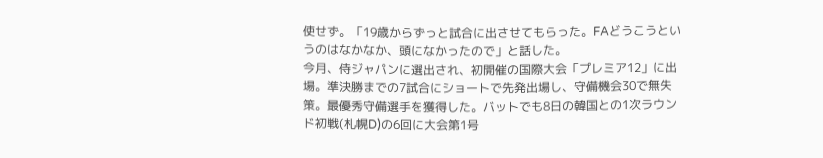使せず。「19歳からずっと試合に出させてもらった。FAどうこうというのはなかなか、頭になかったので」と話した。
今月、侍ジャパンに選出され、初開催の国際大会「プレミア12」に出場。準決勝までの7試合にショートで先発出場し、守備機会30で無失策。最優秀守備選手を獲得した。バットでも8日の韓国との1次ラウンド初戦(札幌D)の6回に大会第1号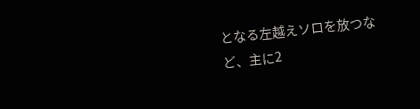となる左越えソロを放つなど、主に2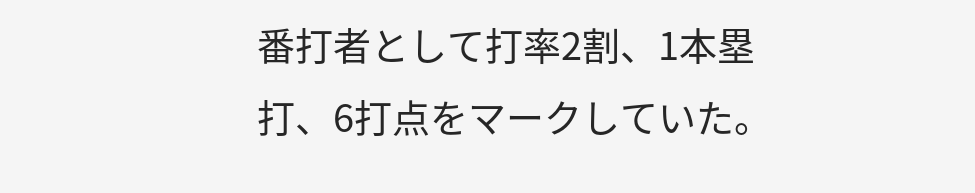番打者として打率2割、1本塁打、6打点をマークしていた。